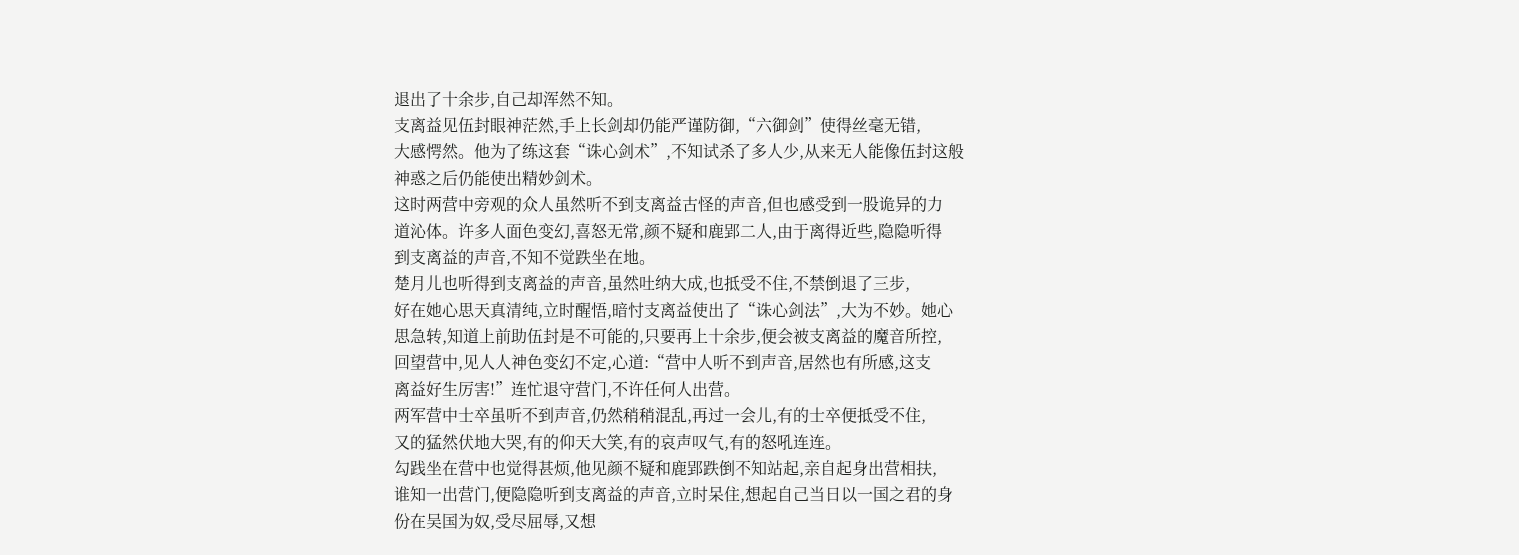退出了十余步,自己却浑然不知。
支离益见伍封眼神茫然,手上长剑却仍能严谨防御,“六御剑”使得丝毫无错,
大感愕然。他为了练这套“诛心剑术”,不知试杀了多人少,从来无人能像伍封这般
神惑之后仍能使出精妙剑术。
这时两营中旁观的众人虽然听不到支离益古怪的声音,但也感受到一股诡异的力
道沁体。许多人面色变幻,喜怒无常,颜不疑和鹿郢二人,由于离得近些,隐隐听得
到支离益的声音,不知不觉跌坐在地。
楚月儿也听得到支离益的声音,虽然吐纳大成,也抵受不住,不禁倒退了三步,
好在她心思天真清纯,立时醒悟,暗忖支离益使出了“诛心剑法”,大为不妙。她心
思急转,知道上前助伍封是不可能的,只要再上十余步,便会被支离益的魔音所控,
回望营中,见人人神色变幻不定,心道:“营中人听不到声音,居然也有所感,这支
离益好生厉害!”连忙退守营门,不许任何人出营。
两军营中士卒虽听不到声音,仍然稍稍混乱,再过一会儿,有的士卒便抵受不住,
又的猛然伏地大哭,有的仰天大笑,有的哀声叹气,有的怒吼连连。
勾践坐在营中也觉得甚烦,他见颜不疑和鹿郢跌倒不知站起,亲自起身出营相扶,
谁知一出营门,便隐隐听到支离益的声音,立时呆住,想起自己当日以一国之君的身
份在吴国为奴,受尽屈辱,又想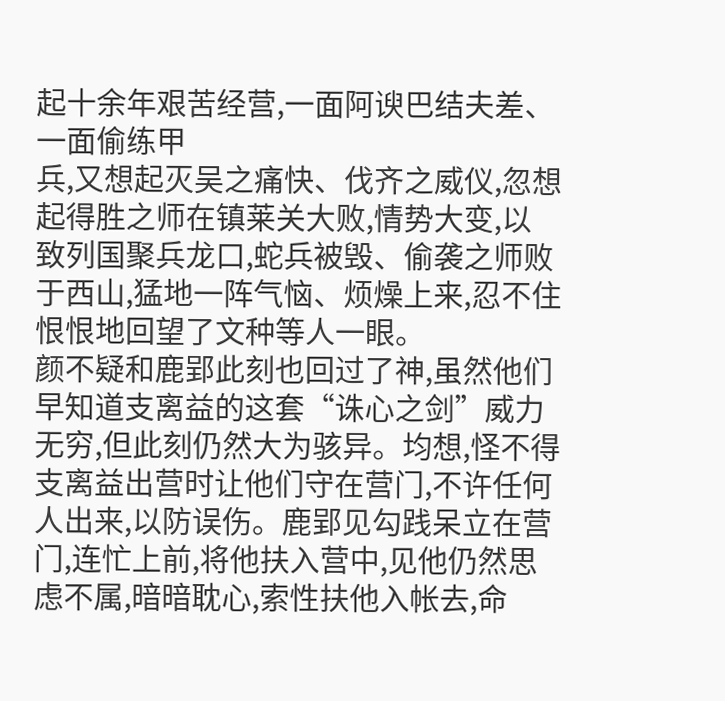起十余年艰苦经营,一面阿谀巴结夫差、一面偷练甲
兵,又想起灭吴之痛快、伐齐之威仪,忽想起得胜之师在镇莱关大败,情势大变,以
致列国聚兵龙口,蛇兵被毁、偷袭之师败于西山,猛地一阵气恼、烦燥上来,忍不住
恨恨地回望了文种等人一眼。
颜不疑和鹿郢此刻也回过了神,虽然他们早知道支离益的这套“诛心之剑”威力
无穷,但此刻仍然大为骇异。均想,怪不得支离益出营时让他们守在营门,不许任何
人出来,以防误伤。鹿郢见勾践呆立在营门,连忙上前,将他扶入营中,见他仍然思
虑不属,暗暗耽心,索性扶他入帐去,命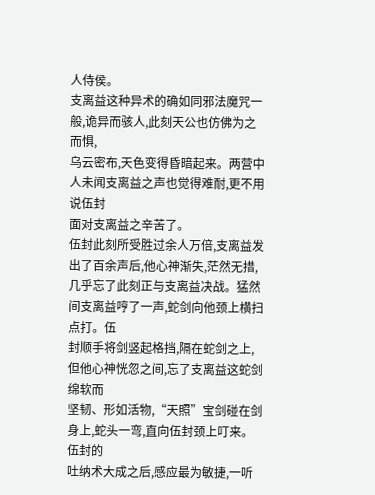人侍侯。
支离益这种异术的确如同邪法魔咒一般,诡异而骇人,此刻天公也仿佛为之而惧,
乌云密布,天色变得昏暗起来。两营中人未闻支离益之声也觉得难耐,更不用说伍封
面对支离益之辛苦了。
伍封此刻所受胜过余人万倍,支离益发出了百余声后,他心神渐失,茫然无措,
几乎忘了此刻正与支离益决战。猛然间支离益哼了一声,蛇剑向他颈上横扫点打。伍
封顺手将剑竖起格挡,隔在蛇剑之上,但他心神恍忽之间,忘了支离益这蛇剑绵软而
坚韧、形如活物,“天照”宝剑碰在剑身上,蛇头一弯,直向伍封颈上叮来。伍封的
吐纳术大成之后,感应最为敏捷,一听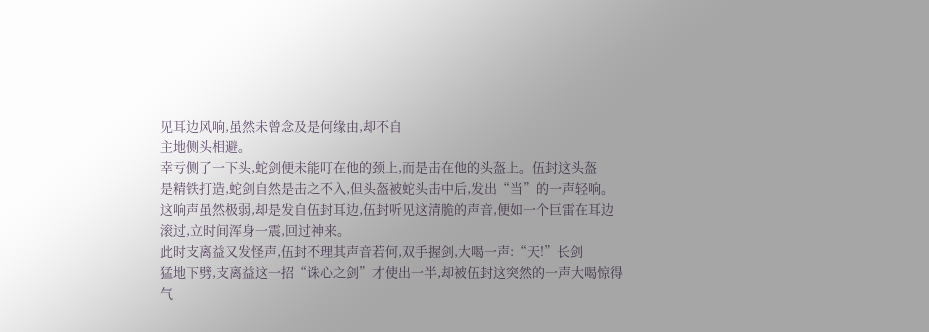见耳边风响,虽然未曾念及是何缘由,却不自
主地侧头相避。
幸亏侧了一下头,蛇剑便未能叮在他的颈上,而是击在他的头盔上。伍封这头盔
是精铁打造,蛇剑自然是击之不入,但头盔被蛇头击中后,发出“当”的一声轻响。
这响声虽然极弱,却是发自伍封耳边,伍封听见这清脆的声音,便如一个巨雷在耳边
滚过,立时间浑身一震,回过神来。
此时支离益又发怪声,伍封不理其声音若何,双手握剑,大喝一声:“天!”长剑
猛地下劈,支离益这一招“诛心之剑”才使出一半,却被伍封这突然的一声大喝惊得
气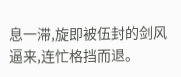息一滞,旋即被伍封的剑风逼来,连忙格挡而退。